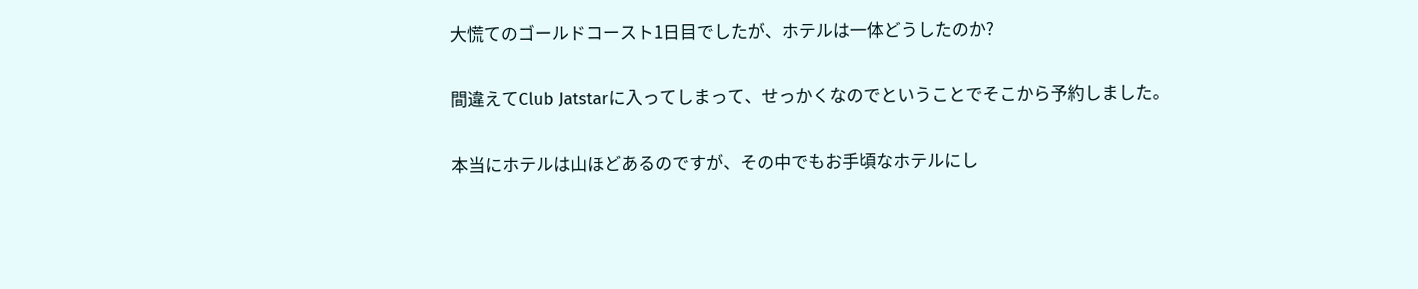大慌てのゴールドコースト1日目でしたが、ホテルは一体どうしたのか?

間違えてClub Jatstarに入ってしまって、せっかくなのでということでそこから予約しました。

本当にホテルは山ほどあるのですが、その中でもお手頃なホテルにし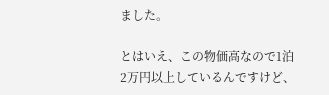ました。

とはいえ、この物価高なので1泊2万円以上しているんですけど、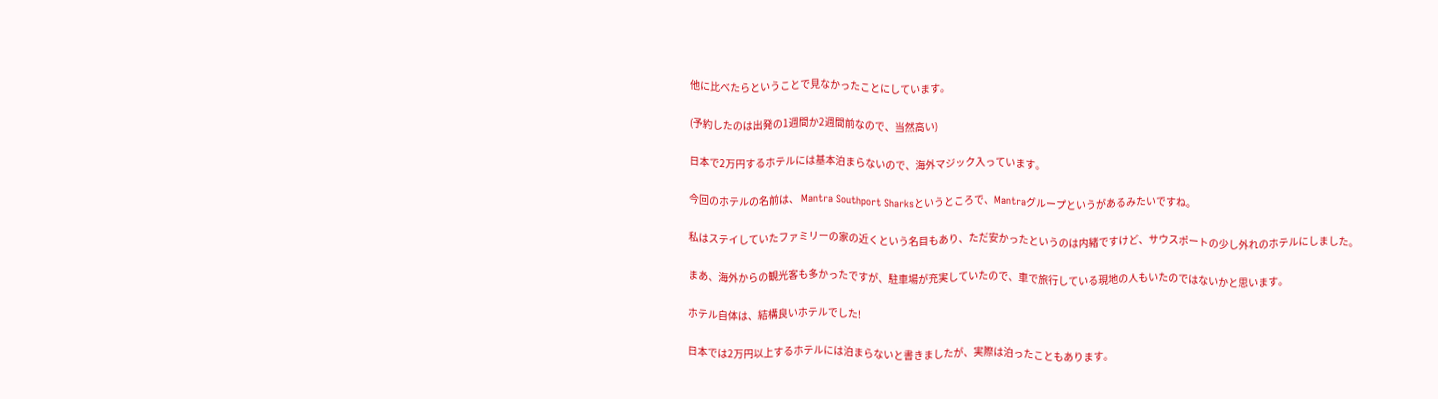他に比べたらということで見なかったことにしています。

(予約したのは出発の1週間か2週間前なので、当然高い)

日本で2万円するホテルには基本泊まらないので、海外マジック入っています。

今回のホテルの名前は、 Mantra Southport Sharksというところで、Mantraグループというがあるみたいですね。

私はステイしていたファミリーの家の近くという名目もあり、ただ安かったというのは内緒ですけど、サウスポートの少し外れのホテルにしました。

まあ、海外からの観光客も多かったですが、駐車場が充実していたので、車で旅行している現地の人もいたのではないかと思います。

ホテル自体は、結構良いホテルでした!

日本では2万円以上するホテルには泊まらないと書きましたが、実際は泊ったこともあります。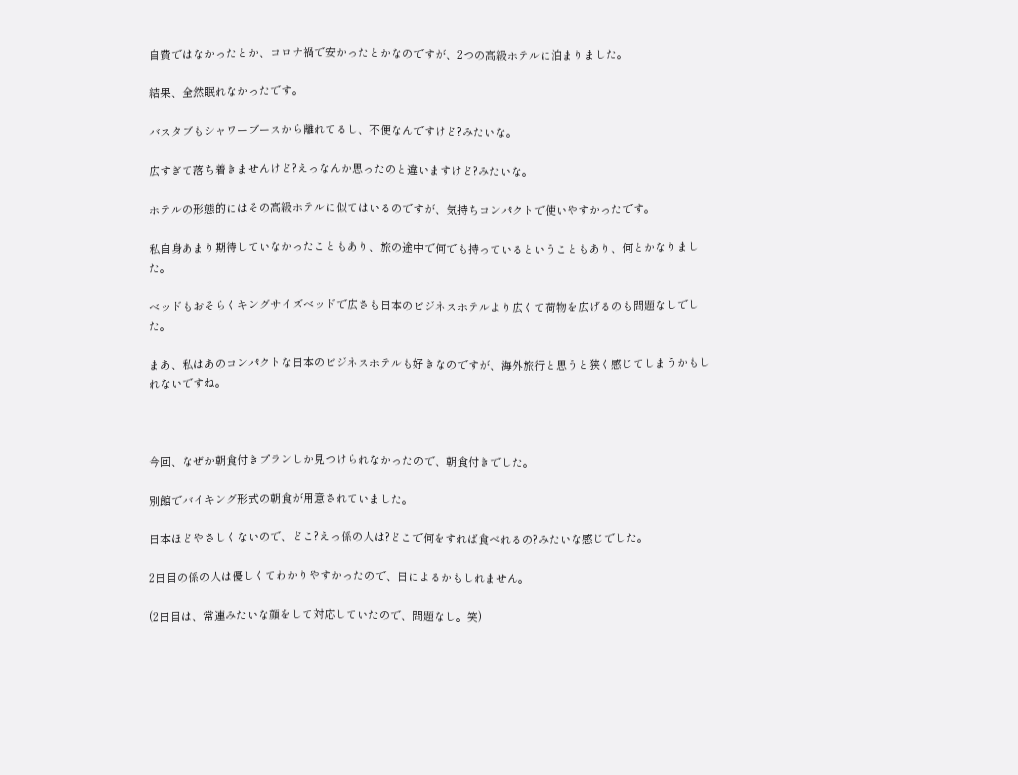自費ではなかったとか、コロナ禍で安かったとかなのですが、2つの高級ホテルに泊まりました。

結果、全然眠れなかったです。

バスタブもシャワーブースから離れてるし、不便なんですけど?みたいな。

広すぎて落ち着きませんけど?えっなんか思ったのと違いますけど?みたいな。

ホテルの形態的にはその高級ホテルに似てはいるのですが、気持ちコンパクトで使いやすかったです。

私自身あまり期待していなかったこともあり、旅の途中で何でも持っているということもあり、何とかなりました。

ベッドもおそらくキングサイズベッドで広さも日本のビジネスホテルより広くて荷物を広げるのも問題なしでした。

まあ、私はあのコンパクトな日本のビジネスホテルも好きなのですが、海外旅行と思うと狭く感じてしまうかもしれないですね。



今回、なぜか朝食付きプランしか見つけられなかったので、朝食付きでした。

別館でバイキング形式の朝食が用意されていました。

日本ほどやさしくないので、どこ?えっ係の人は?どこで何をすれば食べれるの?みたいな感じでした。

2日目の係の人は優しくてわかりやすかったので、日によるかもしれません。

(2日目は、常連みたいな顔をして対応していたので、問題なし。笑)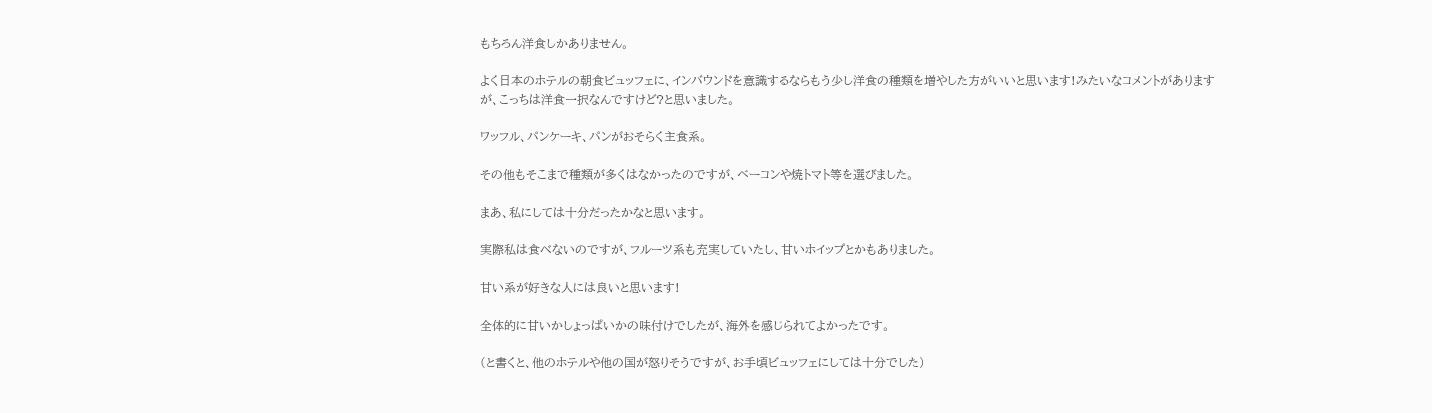もちろん洋食しかありません。

よく日本のホテルの朝食ビュッフェに、インバウンドを意識するならもう少し洋食の種類を増やした方がいいと思います!みたいなコメントがありますが、こっちは洋食一択なんですけど?と思いました。

ワッフル、パンケーキ、パンがおそらく主食系。

その他もそこまで種類が多くはなかったのですが、ベーコンや焼トマト等を選びました。

まあ、私にしては十分だったかなと思います。

実際私は食べないのですが、フルーツ系も充実していたし、甘いホイップとかもありました。

甘い系が好きな人には良いと思います!

全体的に甘いかしょっぱいかの味付けでしたが、海外を感じられてよかったです。

(と書くと、他のホテルや他の国が怒りそうですが、お手頃ビュッフェにしては十分でした)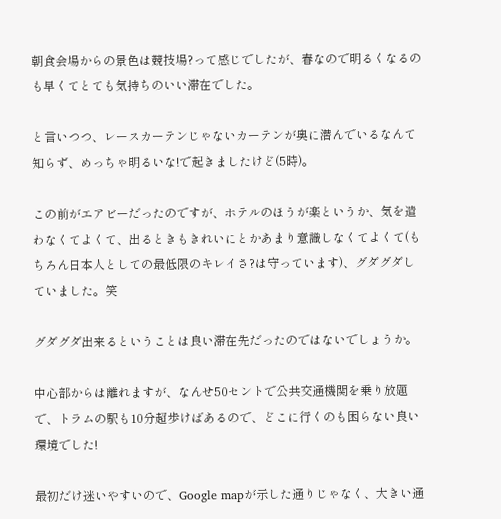朝食会場からの景色は競技場?って感じでしたが、春なので明るくなるのも早くてとても気持ちのいい滞在でした。

と言いつつ、レースカーテンじゃないカーテンが奥に潜んでいるなんて知らず、めっちゃ明るいな!で起きましたけど(5時)。

この前がエアビーだったのですが、ホテルのほうが楽というか、気を遣わなくてよくて、出るときもきれいにとかあまり意識しなくてよくて(もちろん日本人としての最低限のキレイさ?は守っています)、グダグダしていました。笑

グダグダ出来るということは良い滞在先だったのではないでしょうか。

中心部からは離れますが、なんせ50セントで公共交通機関を乗り放題で、トラムの駅も10分超歩けばあるので、どこに行くのも困らない良い環境でした!

最初だけ迷いやすいので、Google mapが示した通りじゃなく、大きい通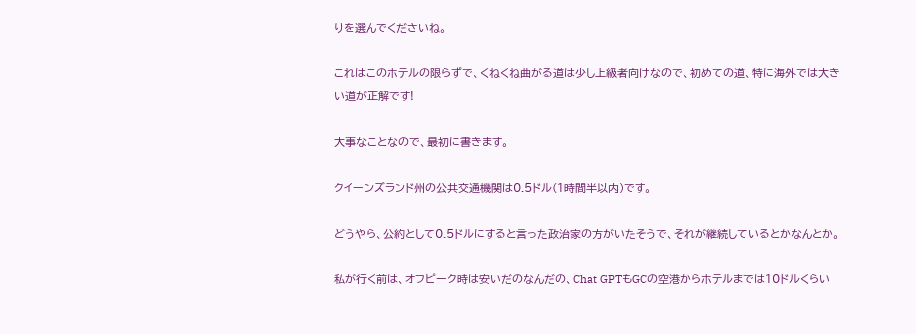りを選んでくださいね。

これはこのホテルの限らずで、くねくね曲がる道は少し上級者向けなので、初めての道、特に海外では大きい道が正解です!

大事なことなので、最初に書きます。

クイーンズランド州の公共交通機関は0.5ドル(1時間半以内)です。

どうやら、公約として0.5ドルにすると言った政治家の方がいたそうで、それが継続しているとかなんとか。

私が行く前は、オフピーク時は安いだのなんだの、Chat GPTもGCの空港からホテルまでは10ドルくらい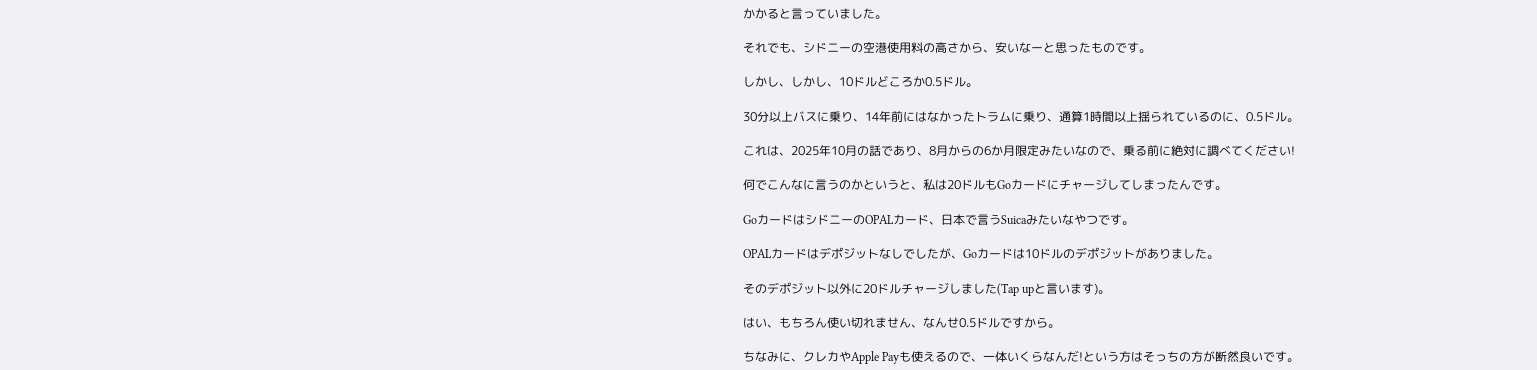かかると言っていました。

それでも、シドニーの空港使用料の高さから、安いなーと思ったものです。

しかし、しかし、10ドルどころか0.5ドル。

30分以上バスに乗り、14年前にはなかったトラムに乗り、通算1時間以上揺られているのに、0.5ドル。

これは、2025年10月の話であり、8月からの6か月限定みたいなので、乗る前に絶対に調べてください!

何でこんなに言うのかというと、私は20ドルもGoカードにチャージしてしまったんです。

GoカードはシドニーのOPALカード、日本で言うSuicaみたいなやつです。

OPALカードはデポジットなしでしたが、Goカードは10ドルのデポジットがありました。

そのデポジット以外に20ドルチャージしました(Tap upと言います)。

はい、もちろん使い切れません、なんせ0.5ドルですから。

ちなみに、クレカやApple Payも使えるので、一体いくらなんだ!という方はそっちの方が断然良いです。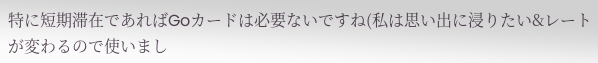特に短期滞在であればGoカードは必要ないですね(私は思い出に浸りたい&レートが変わるので使いまし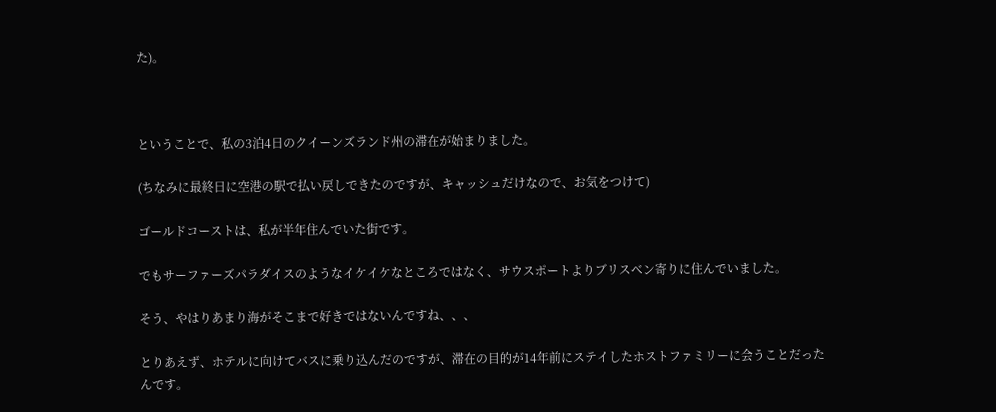た)。



ということで、私の3泊4日のクイーンズランド州の滞在が始まりました。

(ちなみに最終日に空港の駅で払い戻しできたのですが、キャッシュだけなので、お気をつけて)

ゴールドコーストは、私が半年住んでいた街です。

でもサーファーズパラダイスのようなイケイケなところではなく、サウスポートよりブリスベン寄りに住んでいました。

そう、やはりあまり海がそこまで好きではないんですね、、、

とりあえず、ホテルに向けてバスに乗り込んだのですが、滞在の目的が14年前にステイしたホストファミリーに会うことだったんです。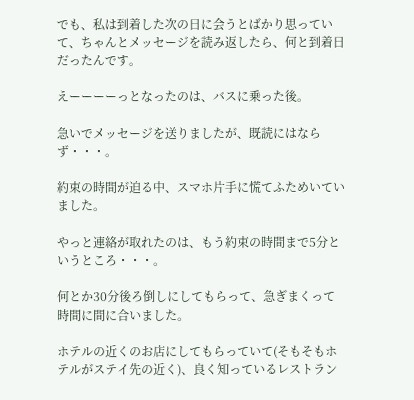でも、私は到着した次の日に会うとばかり思っていて、ちゃんとメッセージを読み返したら、何と到着日だったんです。

えーーーーっとなったのは、バスに乗った後。

急いでメッセージを送りましたが、既読にはならず・・・。

約束の時間が迫る中、スマホ片手に慌てふためいていました。

やっと連絡が取れたのは、もう約束の時間まで5分というところ・・・。

何とか30分後ろ倒しにしてもらって、急ぎまくって時間に間に合いました。

ホテルの近くのお店にしてもらっていて(そもそもホテルがステイ先の近く)、良く知っているレストラン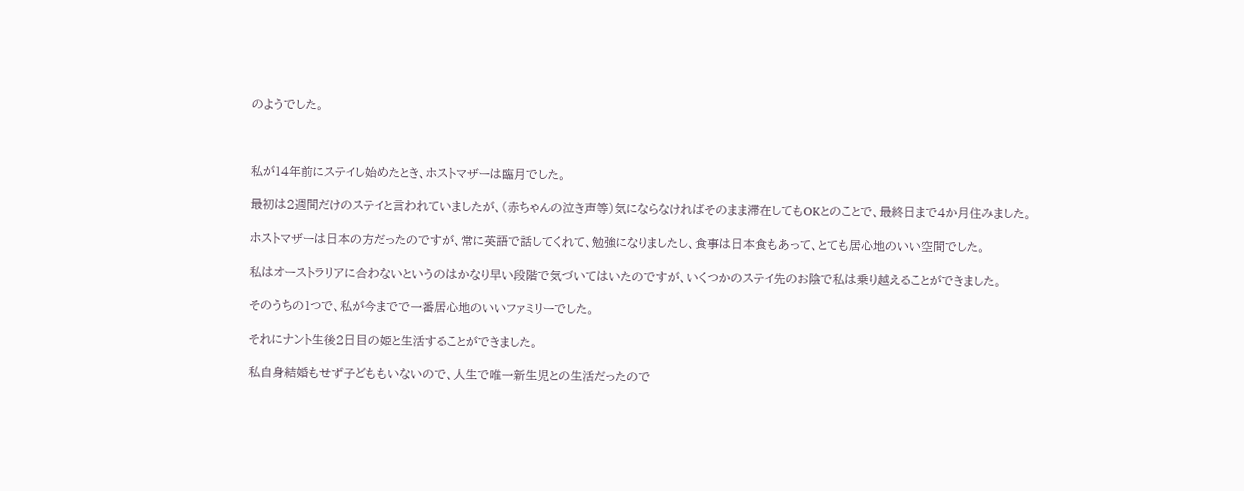のようでした。



私が14年前にステイし始めたとき、ホストマザーは臨月でした。

最初は2週間だけのステイと言われていましたが、(赤ちゃんの泣き声等)気にならなければそのまま滞在してもOKとのことで、最終日まで4か月住みました。

ホストマザーは日本の方だったのですが、常に英語で話してくれて、勉強になりましたし、食事は日本食もあって、とても居心地のいい空間でした。

私はオーストラリアに合わないというのはかなり早い段階で気づいてはいたのですが、いくつかのステイ先のお陰で私は乗り越えることができました。

そのうちの1つで、私が今までで一番居心地のいいファミリーでした。

それにナント生後2日目の姫と生活することができました。

私自身結婚もせず子どももいないので、人生で唯一新生児との生活だったので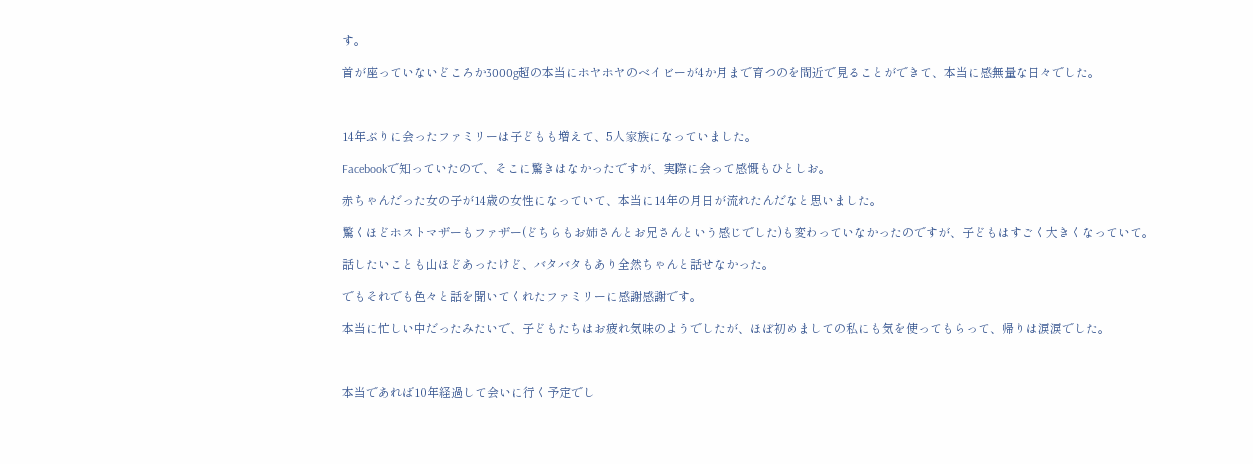す。

首が座っていないどころか3000g超の本当にホヤホヤのベイビーが4か月まで育つのを間近で見ることができて、本当に感無量な日々でした。



14年ぶりに会ったファミリーは子どもも増えて、5人家族になっていました。

Facebookで知っていたので、そこに驚きはなかったですが、実際に会って感慨もひとしお。

赤ちゃんだった女の子が14歳の女性になっていて、本当に14年の月日が流れたんだなと思いました。

驚くほどホストマザーもファザー(どちらもお姉さんとお兄さんという感じでした)も変わっていなかったのですが、子どもはすごく大きくなっていて。

話したいことも山ほどあったけど、バタバタもあり全然ちゃんと話せなかった。

でもそれでも色々と話を聞いてくれたファミリーに感謝感謝です。

本当に忙しい中だったみたいで、子どもたちはお疲れ気味のようでしたが、ほぼ初めましての私にも気を使ってもらって、帰りは涙涙でした。



本当であれば10年経過して会いに行く予定でし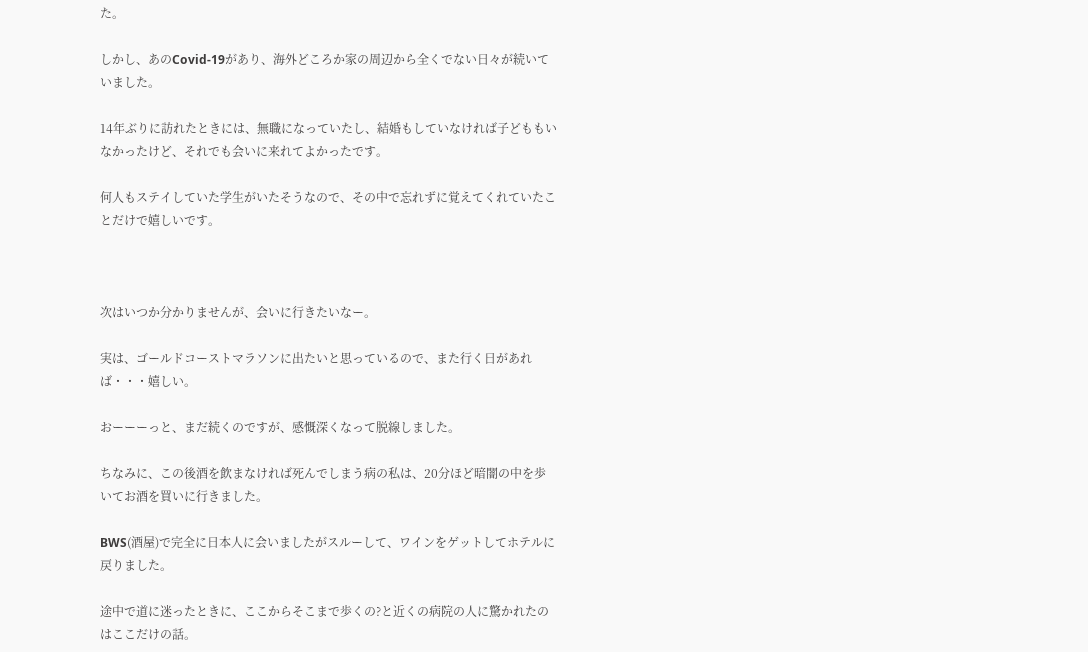た。

しかし、あのCovid-19があり、海外どころか家の周辺から全くでない日々が続いていました。

14年ぶりに訪れたときには、無職になっていたし、結婚もしていなければ子どももいなかったけど、それでも会いに来れてよかったです。

何人もステイしていた学生がいたそうなので、その中で忘れずに覚えてくれていたことだけで嬉しいです。



次はいつか分かりませんが、会いに行きたいなー。

実は、ゴールドコーストマラソンに出たいと思っているので、また行く日があれば・・・嬉しい。

おーーーっと、まだ続くのですが、感慨深くなって脱線しました。

ちなみに、この後酒を飲まなければ死んでしまう病の私は、20分ほど暗闇の中を歩いてお酒を買いに行きました。

BWS(酒屋)で完全に日本人に会いましたがスルーして、ワインをゲットしてホテルに戻りました。

途中で道に迷ったときに、ここからそこまで歩くの?と近くの病院の人に驚かれたのはここだけの話。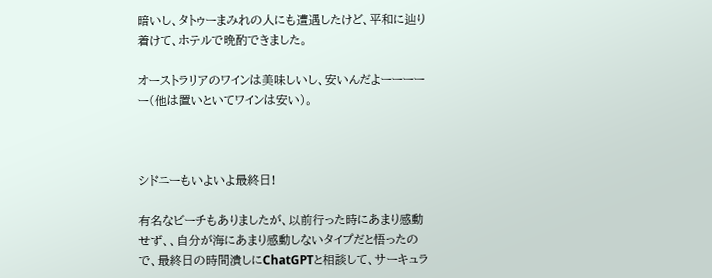暗いし、タトゥーまみれの人にも遭遇したけど、平和に辿り着けて、ホテルで晩酌できました。

オーストラリアのワインは美味しいし、安いんだよーーーーー(他は置いといてワインは安い)。



シドニーもいよいよ最終日!

有名なビーチもありましたが、以前行った時にあまり感動せず、、自分が海にあまり感動しないタイプだと悟ったので、最終日の時間潰しにChatGPTと相談して、サーキュラ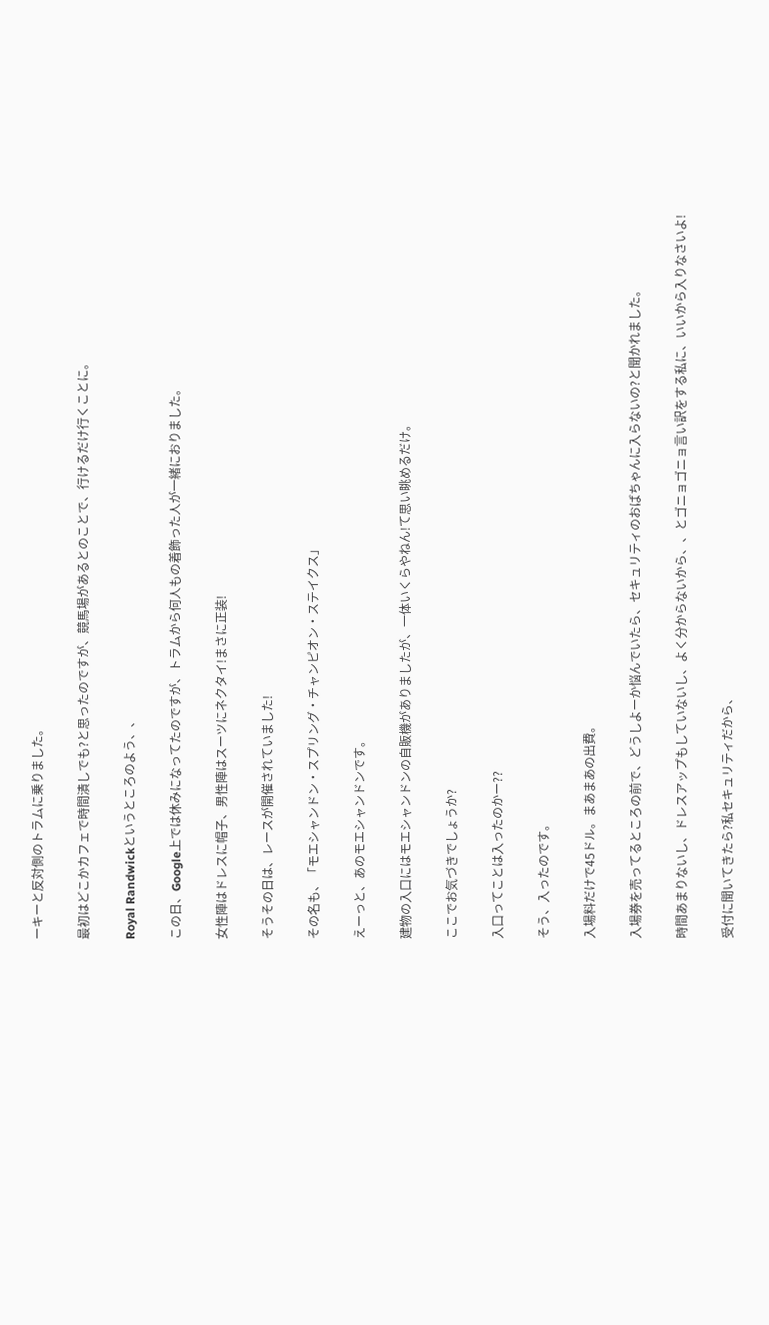ーキーと反対側のトラムに乗りました。

最初はどこかカフェで時間潰しでも?と思ったのですが、競馬場があるとのことで、行けるだけ行くことに。

Royal Randwickというところのよう、、

この日、Google上では休みになってたのですが、トラムから何人もの着飾った人が一緒におりました。

女性陣はドレスに帽子、男性陣はスーツにネクタイ!まさに正装!

そうその日は、レースが開催されていました!

その名も、「モエシャンドン・スプリング・チャンピオン・ステイクス」

えーっと、あのモエシャンドンです。

建物の入口にはモエシャンドンの自販機がありましたが、一体いくらやねん!て思い眺めるだけ。

ここでお気づきでしょうか?

入口ってことは入ったのかー??

そう、入ったのです。

入場料だけで45ドル。まあまあの出費。

入場券を売ってるところの前で、どうしよーか悩んでいたら、セキュリティのおばちゃんに入らないの?と聞かれました。

時間あまりないし、ドレスアップもしていないし、よく分からないから、、とゴニョゴニョ言い訳をする私に、いいから入りなさいよ!

受付に聞いてきたら?私セキュリティだから、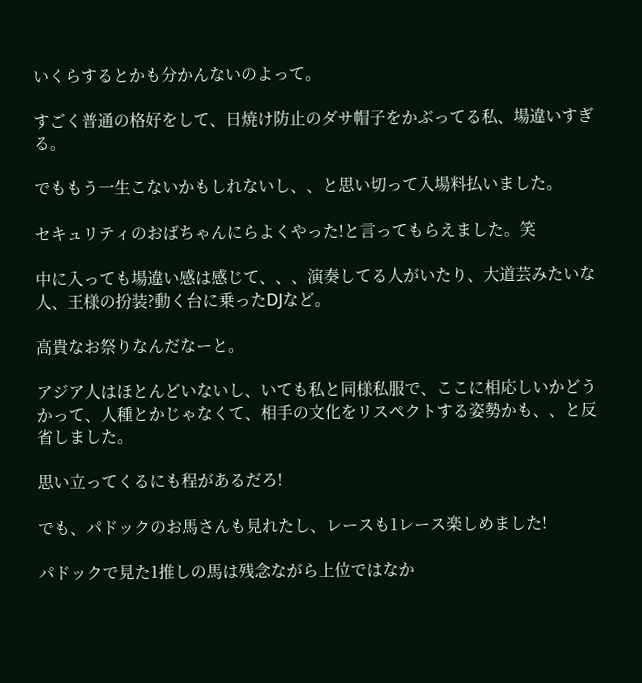いくらするとかも分かんないのよって。

すごく普通の格好をして、日焼け防止のダサ帽子をかぶってる私、場違いすぎる。

でももう一生こないかもしれないし、、と思い切って入場料払いました。

セキュリティのおばちゃんにらよくやった!と言ってもらえました。笑

中に入っても場違い感は感じて、、、演奏してる人がいたり、大道芸みたいな人、王様の扮装?動く台に乗ったDJなど。

高貴なお祭りなんだなーと。

アジア人はほとんどいないし、いても私と同様私服で、ここに相応しいかどうかって、人種とかじゃなくて、相手の文化をリスペクトする姿勢かも、、と反省しました。

思い立ってくるにも程があるだろ!

でも、パドックのお馬さんも見れたし、レースも1レース楽しめました!

パドックで見た1推しの馬は残念ながら上位ではなか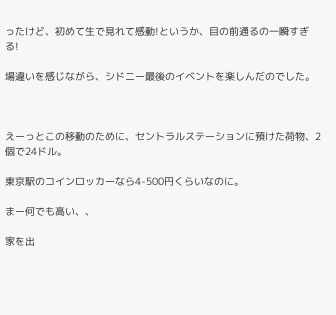ったけど、初めて生で見れて感動!というか、目の前通るの一瞬すぎる!

場違いを感じながら、シドニー最後のイベントを楽しんだのでした。



えーっとこの移動のために、セントラルステーションに預けた荷物、2個で24ドル。

東京駅のコインロッカーなら4-500円くらいなのに。

まー何でも高い、、

家を出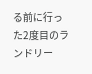る前に行った2度目のランドリー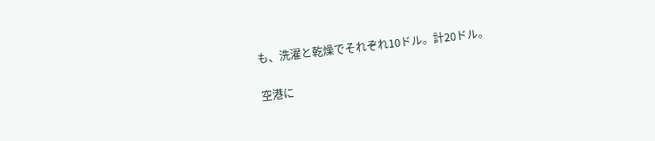も、洗濯と乾燥でそれぞれ10ドル。計20ドル。

空港に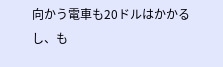向かう電車も20ドルはかかるし、も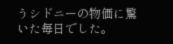うシドニーの物価に驚いた毎日でした。